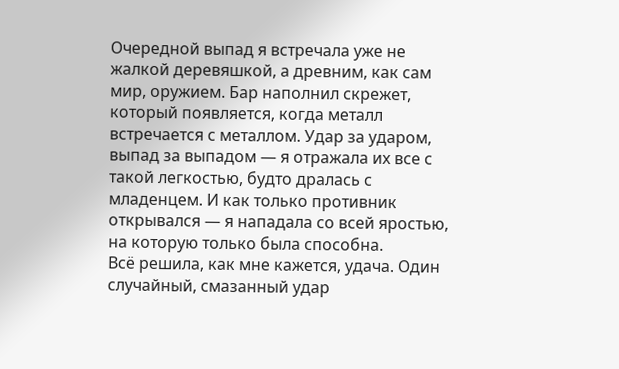Очередной выпад я встречала уже не жалкой деревяшкой, а древним, как сам мир, оружием. Бар наполнил скрежет, который появляется, когда металл встречается с металлом. Удар за ударом, выпад за выпадом — я отражала их все с такой легкостью, будто дралась с младенцем. И как только противник открывался — я нападала со всей яростью, на которую только была способна.
Всё решила, как мне кажется, удача. Один случайный, смазанный удар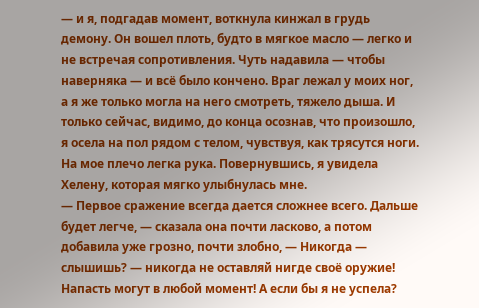— и я, подгадав момент, воткнула кинжал в грудь демону. Он вошел плоть, будто в мягкое масло — легко и не встречая сопротивления. Чуть надавила — чтобы наверняка — и всё было кончено. Враг лежал у моих ног, а я же только могла на него смотреть, тяжело дыша. И только сейчас, видимо, до конца осознав, что произошло, я осела на пол рядом с телом, чувствуя, как трясутся ноги.
На мое плечо легка рука. Повернувшись, я увидела Хелену, которая мягко улыбнулась мне.
— Первое сражение всегда дается сложнее всего. Дальше будет легче, — сказала она почти ласково, а потом добавила уже грозно, почти злобно, — Никогда — слышишь? — никогда не оставляй нигде своё оружие! Напасть могут в любой момент! А если бы я не успела?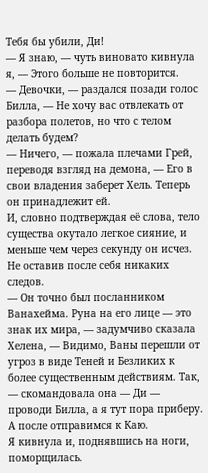Тебя бы убили, Ди!
— Я знаю, — чуть виновато кивнула я, — Этого больше не повторится.
— Девочки, — раздался позади голос Билла, — Не хочу вас отвлекать от разбора полетов, но что с телом делать будем?
— Ничего, — пожала плечами Грей, переводя взгляд на демона, — Его в свои владения заберет Хель. Теперь он принадлежит ей.
И, словно подтверждая её слова, тело существа окутало легкое сияние, и меньше чем через секунду он исчез. Не оставив после себя никаких следов.
— Он точно был посланником Ванахейма. Руна на его лице — это знак их мира, — задумчиво сказала Хелена, — Видимо, Ваны перешли от угроз в виде Теней и Безликих к более существенным действиям. Так, — скомандовала она — Ди — проводи Билла, а я тут пора приберу. А после отправимся к Каю.
Я кивнула и, поднявшись на ноги, поморщилась.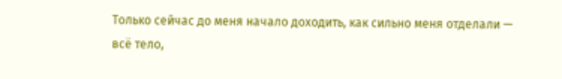Только сейчас до меня начало доходить, как сильно меня отделали — всё тело,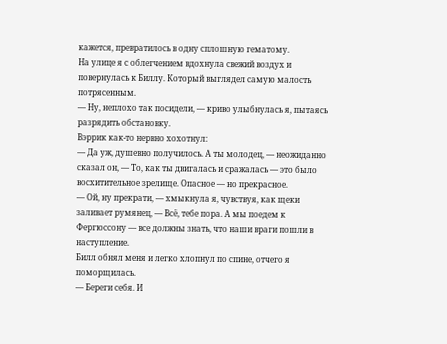кажется, превратилось в одну сплошную гематому.
На улице я с облегчением вдохнула свежий воздух и повернулась к Биллу. Который выглядел самую малость потрясенным.
— Ну, неплохо так посидели, — криво улыбнулась я, пытаясь разрядить обстановку.
Вэррик как-то нервно хохотнул:
— Да уж, душевно получилось. А ты молодец, — неожиданно сказал он, — То, как ты двигалась и сражалась — это было восхитительное зрелище. Опасное — но прекрасное.
— Ой, ну прекрати, — хмыкнула я, чувствуя, как щеки заливает румянец, — Всё, тебе пора. А мы поедем к Фергюссону — все должны знать, что наши враги пошли в наступление.
Билл обнял меня и легко хлопнул по спине, отчего я поморщилась.
— Береги себя. И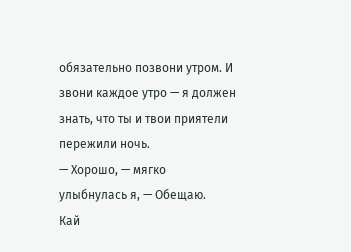обязательно позвони утром. И звони каждое утро — я должен знать, что ты и твои приятели пережили ночь.
— Хорошо, — мягко улыбнулась я, — Обещаю.
Кай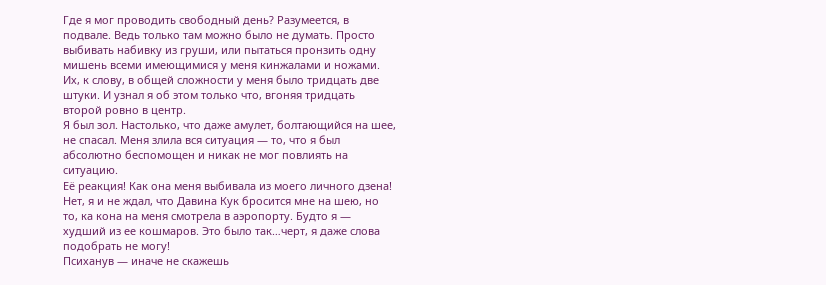Где я мог проводить свободный день? Разумеется, в подвале. Ведь только там можно было не думать. Просто выбивать набивку из груши, или пытаться пронзить одну мишень всеми имеющимися у меня кинжалами и ножами. Их, к слову, в общей сложности у меня было тридцать две штуки. И узнал я об этом только что, вгоняя тридцать второй ровно в центр.
Я был зол. Настолько, что даже амулет, болтающийся на шее, не спасал. Меня злила вся ситуация — то, что я был абсолютно беспомощен и никак не мог повлиять на ситуацию.
Её реакция! Как она меня выбивала из моего личного дзена! Нет, я и не ждал, что Давина Кук бросится мне на шею, но то, ка кона на меня смотрела в аэропорту. Будто я — худший из ее кошмаров. Это было так…черт, я даже слова подобрать не могу!
Психанув — иначе не скажешь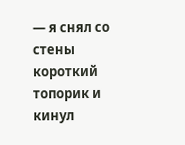— я снял со стены короткий топорик и кинул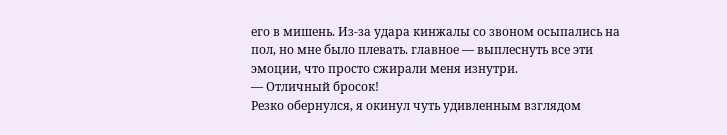его в мишень. Из-за удара кинжалы со звоном осыпались на пол, но мне было плевать. главное — выплеснуть все эти эмоции, что просто сжирали меня изнутри.
— Отличный бросок!
Резко обернулся, я окинул чуть удивленным взглядом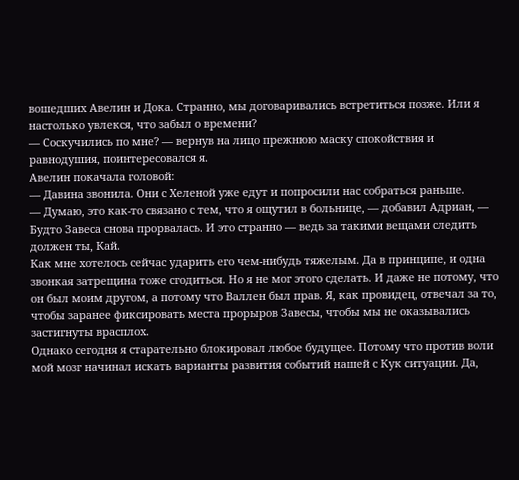вошедших Авелин и Дока. Странно, мы договаривались встретиться позже. Или я настолько увлекся, что забыл о времени?
— Соскучились по мне? — вернув на лицо прежнюю маску спокойствия и равнодушия, поинтересовался я.
Авелин покачала головой:
— Давина звонила. Они с Хеленой уже едут и попросили нас собраться раньше.
— Думаю, это как-то связано с тем, что я ощутил в больнице, — добавил Адриан, — Будто Завеса снова прорвалась. И это странно — ведь за такими вещами следить должен ты, Кай.
Как мне хотелось сейчас ударить его чем-нибудь тяжелым. Да в принципе, и одна звонкая затрещина тоже сгодиться. Но я не мог этого сделать. И даже не потому, что он был моим другом, а потому что Валлен был прав. Я, как провидец, отвечал за то, чтобы заранее фиксировать места прорыров Завесы, чтобы мы не оказывались застигнуты врасплох.
Однако сегодня я старательно блокировал любое будущее. Потому что против воли мой мозг начинал искать варианты развития событий нашей с Кук ситуации. Да,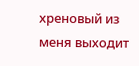хреновый из меня выходит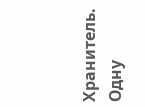Хранитель. Одну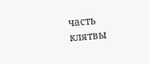часть клятвы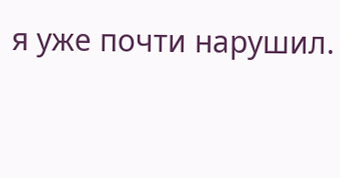я уже почти нарушил.